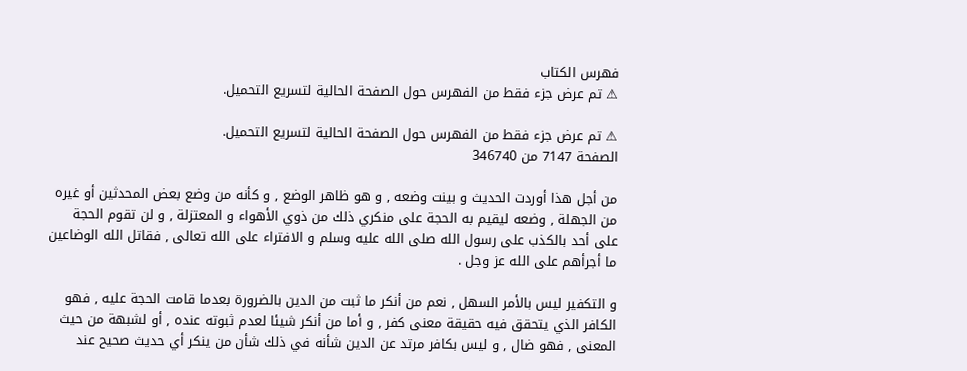فهرس الكتاب
⚠ تم عرض جزء فقط من الفهرس حول الصفحة الحالية لتسريع التحميل.

⚠ تم عرض جزء فقط من الفهرس حول الصفحة الحالية لتسريع التحميل.
الصفحة 7147 من 346740

من أجل هذا أوردت الحديث و بينت وضعه , و هو ظاهر الوضع , و كأنه من وضع بعض المحدثين أو غيره من الجهلة , وضعه ليقيم به الحجة على منكري ذلك من ذوي الأهواء و المعتزلة , و لن تقوم الحجة على أحد بالكذب على رسول الله صلى الله عليه وسلم و الافتراء على الله تعالى , فقاتل الله الوضاعين ما أجرأهم على الله عز وجل .

و التكفير ليس بالأمر السهل , نعم من أنكر ما ثبت من الدين بالضرورة بعدما قامت الحجة عليه , فهو الكافر الذي يتحقق فيه حقيقة معنى كفر , و أما من أنكر شيئا لعدم ثبوته عنده , أو لشبهة من حيث المعنى , فهو ضال , و ليس بكافر مرتد عن الدين شأنه في ذلك شأن من ينكر أي حديث صحيح عند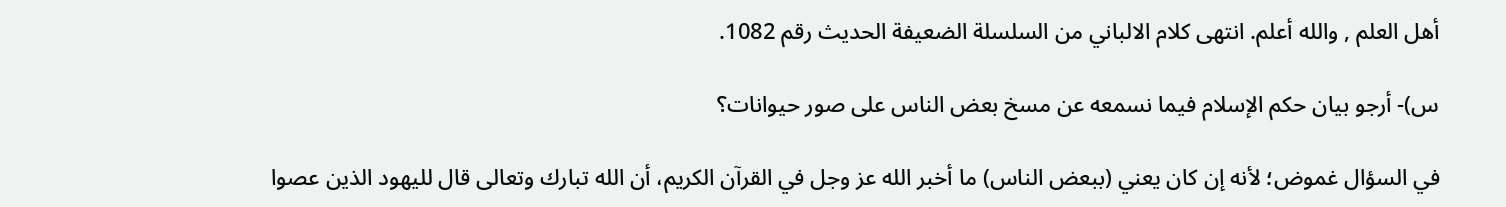أهل العلم , والله أعلم. انتهى كلام الالباني من السلسلة الضعيفة الحديث رقم 1082.

س)- أرجو بيان حكم الإسلام فيما نسمعه عن مسخ بعض الناس على صور حيوانات؟

في السؤال غموض؛ لأنه إن كان يعني (ببعض الناس) ما أخبر الله عز وجل في القرآن الكريم، أن الله تبارك وتعالى قال لليهود الذين عصوا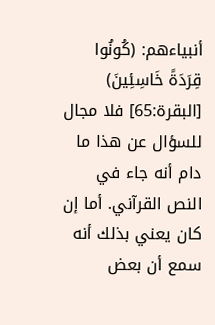أنبياءهم: (كُونُوا قِرَدَةً خَاسِئِينَ) [البقرة:65] فلا مجال للسؤال عن هذا ما دام أنه جاء في النص القرآني. أما إن كان يعني بذلك أنه سمع أن بعض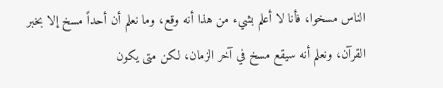الناس مسخوا، فأنا لا أعلم بشيء من هذا أنه وقع، وما نعلم أن أحداً مسخ إلا بخبر القرآن، ونعلم أنه سيقع مسخ في آخر الزمان، لكن متى يكون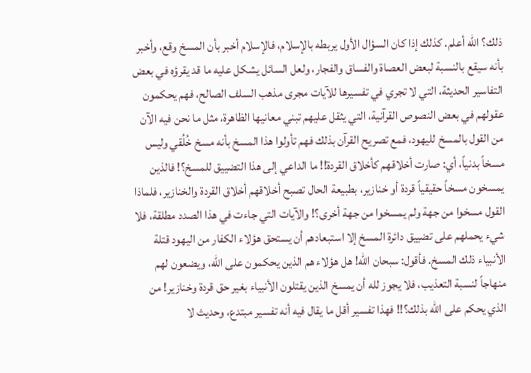ذلك؟ الله أعلم. كذلك إذا كان السؤال الأول يربطه بالإسلام، فالإسلام أخبر بأن المسخ وقع، وأخبر بأنه سيقع بالنسبة لبعض العصاة والفساق والفجار، ولعل السائل يشكل عليه ما قد يقرؤه في بعض التفاسير الحديثة، التي لا تجري في تفسيرها للآيات مجرى مذهب السلف الصالح، فهم يحكمون عقولهم في بعض النصوص القرآنية، التي يثقل عليهم تبني معانيها الظاهرة، مثل ما نحن فيه الآن من القول بالمسخ لليهود، فمع تصريح القرآن بذلك فهم تأولوا هذا المسخ بأنه مسخ خُلُقي وليس مسخاً بدنياً، أي: صارت أخلاقهم كأخلاق القردة!! ما الداعي إلى هذا التضييق للمسخ؟! فالذين يمسخون مسخاً حقيقياً قردة أو خنازير، بطبيعة الحال تصبح أخلاقهم أخلاق القردة والخنازير، فلماذا القول مسخوا من جهة ولم يمسخوا من جهة أخرى؟! والآيات التي جاءت في هذا الصدد مطلقة، فلا شيء يحملهم على تضييق دائرة المسخ إلا استبعادهم أن يستحق هؤلاء الكفار من اليهود قتلة الأنبياء ذلك المسخ. فأقول: سبحان الله! هل هؤلاء هم الذين يحكمون على الله، ويضعون لهم منهاجاً لنسبة التعذيب، فلا يجوز لله أن يمسخ الذين يقتلون الأنبياء بغير حق قردة وخنازير! من الذي يحكم على الله بذلك؟!! فهذا تفسير أقل ما يقال فيه أنه تفسير مبتدع، وحديث لا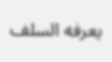يعرفه السلف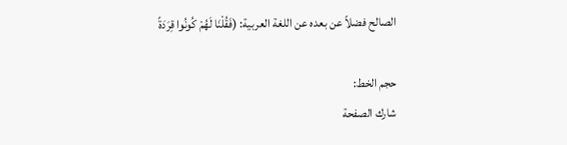الصالح فضلاً عن بعده عن اللغة العربية: (فَقُلْنَا لَهُمْ كُونُوا قِرَدَةً

حجم الخط:
شارك الصفحة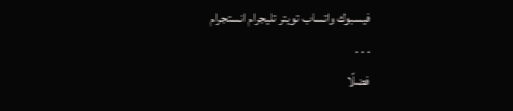فيسبوك واتساب تويتر تليجرام انستجرام
. . .
فضلًا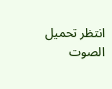انتظر تحميل الصوت